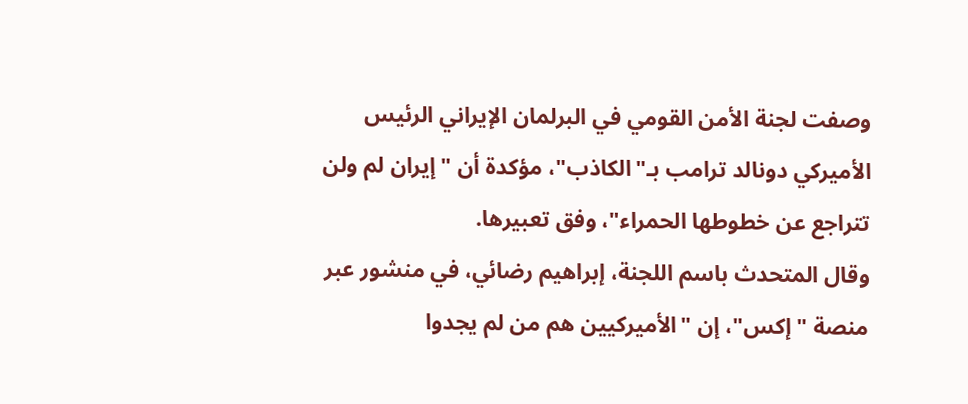وصفت لجنة الأمن القومي في البرلمان الإيراني الرئيس الأميركي دونالد ترامب بـ"الكاذب"، مؤكدة أن "إيران لم ولن تتراجع عن خطوطها الحمراء"، وفق تعبيرها.
وقال المتحدث باسم اللجنة، إبراهيم رضائي، في منشور عبر منصة "إكس"، إن "الأميركيين هم من لم يجدوا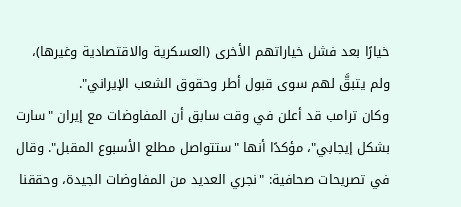خيارًا بعد فشل خياراتهم الأخرى (العسكرية والاقتصادية وغيرها)، ولم يتبقَّ لهم سوى قبول أطر وحقوق الشعب الإيراني".
وكان ترامب قد أعلن في وقت سابق أن المفاوضات مع إيران "سارت بشكل إيجابي"، مؤكدًا أنها "ستتواصل مطلع الأسبوع المقبل". وقال في تصريحات صحافية: "نجري العديد من المفاوضات الجيدة، وحققنا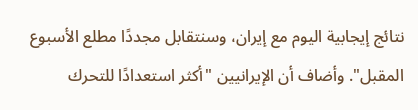نتائج إيجابية اليوم مع إيران، وسنتقابل مجددًا مطلع الأسبوع المقبل". وأضاف أن الإيرانيين "أكثر استعدادًا للتحرك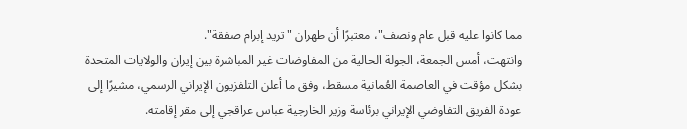مما كانوا عليه قبل عام ونصف"، معتبرًا أن طهران "تريد إبرام صفقة".
وانتهت، أمس الجمعة، الجولة الحالية من المفاوضات غير المباشرة بين إيران والولايات المتحدة بشكل مؤقت في العاصمة العُمانية مسقط، وفق ما أعلن التلفزيون الإيراني الرسمي، مشيرًا إلى عودة الفريق التفاوضي الإيراني برئاسة وزير الخارجية عباس عراقجي إلى مقر إقامته.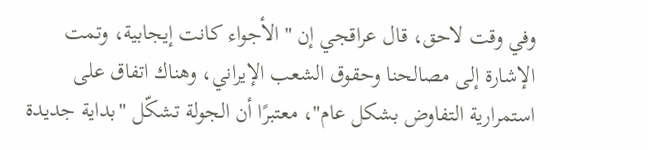وفي وقت لاحق، قال عراقجي إن "الأجواء كانت إيجابية، وتمت الإشارة إلى مصالحنا وحقوق الشعب الإيراني، وهناك اتفاق على استمرارية التفاوض بشكل عام"، معتبرًا أن الجولة تشكّل "بداية جديدة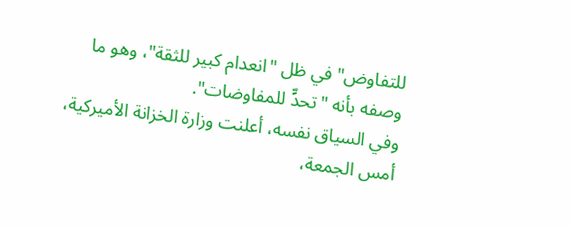للتفاوض" في ظل "انعدام كبير للثقة"، وهو ما وصفه بأنه "تحدٍّ للمفاوضات".
وفي السياق نفسه، أعلنت وزارة الخزانة الأميركية، أمس الجمعة،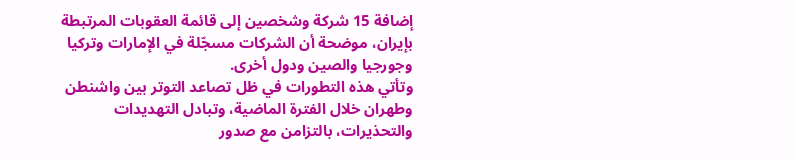إضافة 15 شركة وشخصين إلى قائمة العقوبات المرتبطة بإيران، موضحة أن الشركات مسجّلة في الإمارات وتركيا وجورجيا والصين ودول أخرى.
وتأتي هذه التطورات في ظل تصاعد التوتر بين واشنطن وطهران خلال الفترة الماضية، وتبادل التهديدات والتحذيرات، بالتزامن مع صدور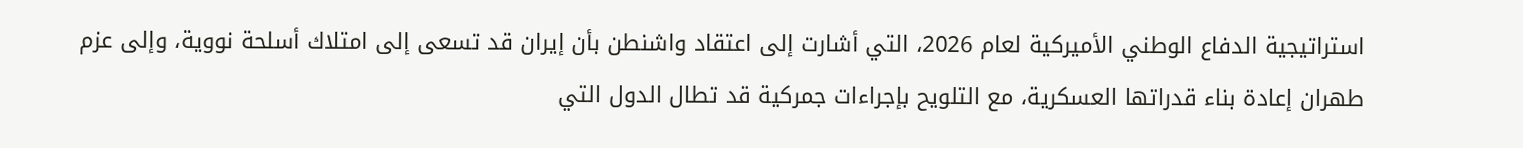استراتيجية الدفاع الوطني الأميركية لعام 2026، التي أشارت إلى اعتقاد واشنطن بأن إيران قد تسعى إلى امتلاك أسلحة نووية، وإلى عزم طهران إعادة بناء قدراتها العسكرية، مع التلويح بإجراءات جمركية قد تطال الدول التي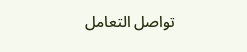تواصل التعامل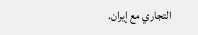التجاري مع إيران.